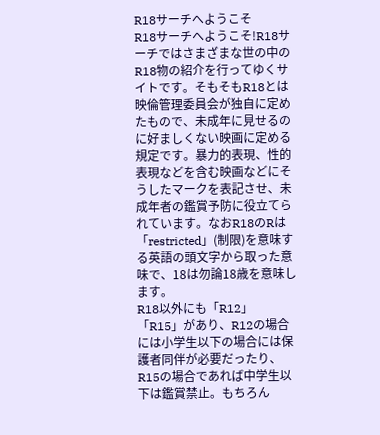R18サーチへようこそ
R18サーチへようこそ!R18サーチではさまざまな世の中のR18物の紹介を行ってゆくサイトです。そもそもR18とは映倫管理委員会が独自に定めたもので、未成年に見せるのに好ましくない映画に定める規定です。暴力的表現、性的表現などを含む映画などにそうしたマークを表記させ、未成年者の鑑賞予防に役立てられています。なおR18のRは「restricted」(制限)を意味する英語の頭文字から取った意味で、18は勿論18歳を意味します。
R18以外にも「R12」「R15」があり、R12の場合には小学生以下の場合には保護者同伴が必要だったり、R15の場合であれば中学生以下は鑑賞禁止。もちろん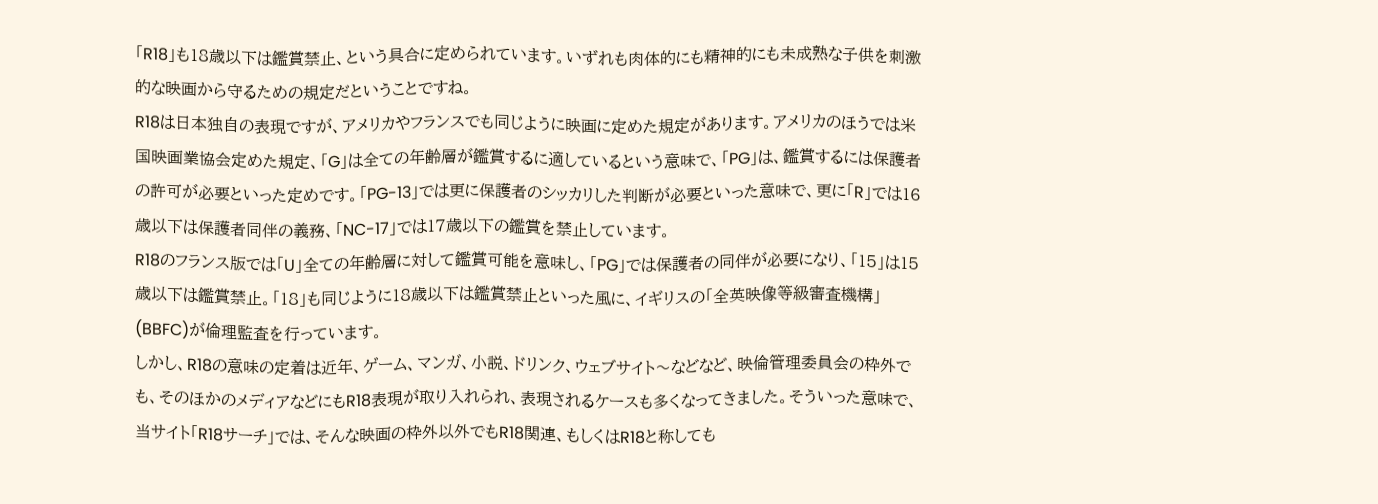「R18」も18歳以下は鑑賞禁止、という具合に定められています。いずれも肉体的にも精神的にも未成熟な子供を刺激的な映画から守るための規定だということですね。
R18は日本独自の表現ですが、アメリカやフランスでも同じように映画に定めた規定があります。アメリカのほうでは米国映画業協会定めた規定、「G」は全ての年齢層が鑑賞するに適しているという意味で、「PG」は、鑑賞するには保護者の許可が必要といった定めです。「PG-13」では更に保護者のシッカリした判断が必要といった意味で、更に「R」では16歳以下は保護者同伴の義務、「NC-17」では17歳以下の鑑賞を禁止しています。
R18のフランス版では「U」全ての年齢層に対して鑑賞可能を意味し、「PG」では保護者の同伴が必要になり、「15」は15歳以下は鑑賞禁止。「18」も同じように18歳以下は鑑賞禁止といった風に、イギリスの「全英映像等級審査機構」(BBFC)が倫理監査を行っています。
しかし、R18の意味の定着は近年、ゲーム、マンガ、小説、ドリンク、ウェブサイト〜などなど、映倫管理委員会の枠外でも、そのほかのメディアなどにもR18表現が取り入れられ、表現されるケースも多くなってきました。そういった意味で、当サイト「R18サーチ」では、そんな映画の枠外以外でもR18関連、もしくはR18と称しても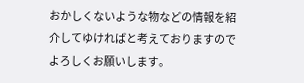おかしくないような物などの情報を紹介してゆければと考えておりますのでよろしくお願いします。